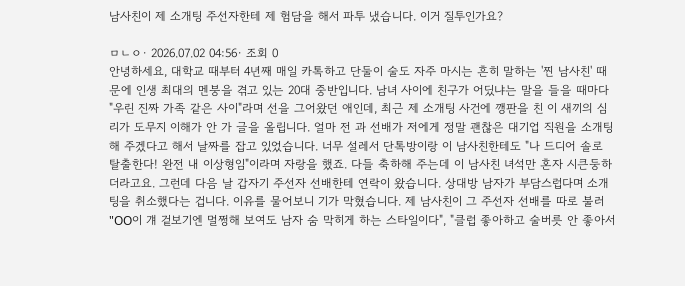남사친이 제 소개팅 주선자한테 제 험담을 해서 파투 냈습니다. 이거 질투인가요?

ㅁㄴㅇ· 2026.07.02 04:56· 조회 0
안녕하세요, 대학교 때부터 4년째 매일 카톡하고 단둘이 술도 자주 마시는 흔히 말하는 '찐 남사친' 때문에 인생 최대의 멘붕을 겪고 있는 20대 중반입니다. 남녀 사이에 친구가 어딨냐는 말을 들을 때마다 "우린 진짜 가족 같은 사이"라며 선을 그어왔던 애인데, 최근 제 소개팅 사건에 깽판을 친 이 새끼의 심리가 도무지 이해가 안 가 글을 올립니다. 얼마 전 과 선배가 저에게 정말 괜찮은 대기업 직원을 소개팅해 주겠다고 해서 날짜를 잡고 있었습니다. 너무 설레서 단톡방이랑 이 남사친한테도 "나 드디어 솔로 탈출한다! 완전 내 이상형임"이라며 자랑을 했죠. 다들 축하해 주는데 이 남사친 녀석만 혼자 시큰둥하더라고요. 그런데 다음 날 갑자기 주선자 선배한테 연락이 왔습니다. 상대방 남자가 부담스럽다며 소개팅을 취소했다는 겁니다. 이유를 물어보니 기가 막혔습니다. 제 남사친이 그 주선자 선배를 따로 불러 "OO이 걔 겉보기엔 멀쩡해 보여도 남자 숨 막히게 하는 스타일이다", "클럽 좋아하고 술버릇 안 좋아서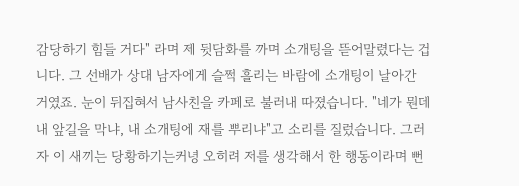감당하기 힘들 거다" 라며 제 뒷담화를 까며 소개팅을 뜯어말렸다는 겁니다. 그 선배가 상대 남자에게 슬쩍 흘리는 바람에 소개팅이 날아간 거였죠. 눈이 뒤집혀서 남사친을 카페로 불러내 따졌습니다. "네가 뭔데 내 앞길을 막냐, 내 소개팅에 재를 뿌리냐"고 소리를 질렀습니다. 그러자 이 새끼는 당황하기는커녕 오히려 저를 생각해서 한 행동이라며 뻔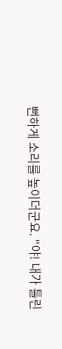뻔하게 소리를 높이더군요. "야! 내가 틀린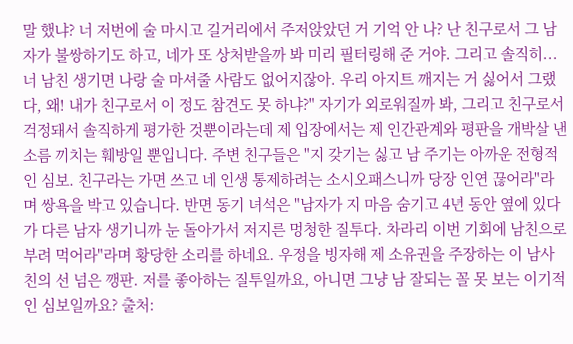말 했냐? 너 저번에 술 마시고 길거리에서 주저앉았던 거 기억 안 나? 난 친구로서 그 남자가 불쌍하기도 하고, 네가 또 상처받을까 봐 미리 필터링해 준 거야. 그리고 솔직히... 너 남친 생기면 나랑 술 마셔줄 사람도 없어지잖아. 우리 아지트 깨지는 거 싫어서 그랬다, 왜! 내가 친구로서 이 정도 참견도 못 하냐?" 자기가 외로워질까 봐, 그리고 친구로서 걱정돼서 솔직하게 평가한 것뿐이라는데 제 입장에서는 제 인간관계와 평판을 개박살 낸 소름 끼치는 훼방일 뿐입니다. 주변 친구들은 "지 갖기는 싫고 남 주기는 아까운 전형적인 심보. 친구라는 가면 쓰고 네 인생 통제하려는 소시오패스니까 당장 인연 끊어라"라며 쌍욕을 박고 있습니다. 반면 동기 녀석은 "남자가 지 마음 숨기고 4년 동안 옆에 있다가 다른 남자 생기니까 눈 돌아가서 저지른 멍청한 질투다. 차라리 이번 기회에 남친으로 부려 먹어라"라며 황당한 소리를 하네요. 우정을 빙자해 제 소유권을 주장하는 이 남사친의 선 넘은 깽판. 저를 좋아하는 질투일까요, 아니면 그냥 남 잘되는 꼴 못 보는 이기적인 심보일까요? 출처: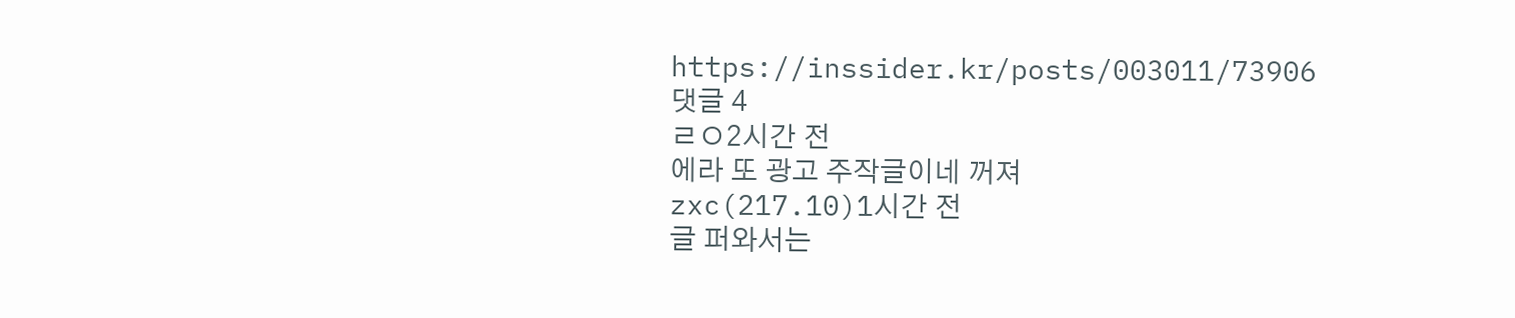https://inssider.kr/posts/003011/73906
댓글 4
ㄹㅇ2시간 전
에라 또 광고 주작글이네 꺼져
zxc(217.10)1시간 전
글 퍼와서는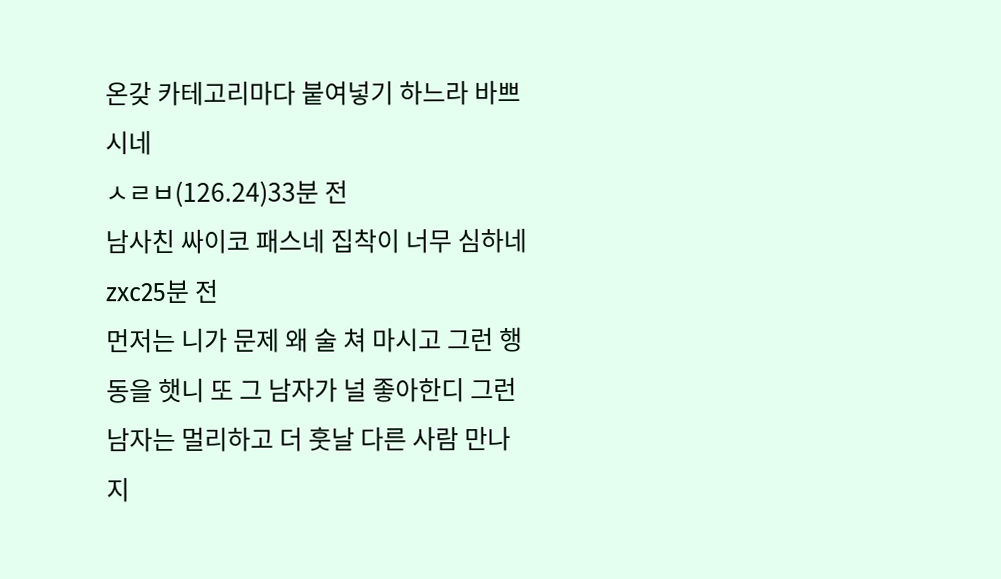온갖 카테고리마다 붙여넣기 하느라 바쁘시네
ㅅㄹㅂ(126.24)33분 전
남사친 싸이코 패스네 집착이 너무 심하네
zxc25분 전
먼저는 니가 문제 왜 술 쳐 마시고 그런 행동을 햇니 또 그 남자가 널 좋아한디 그런 남자는 멀리하고 더 훗날 다른 사람 만나 지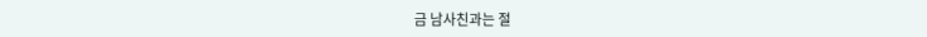금 남사친과는 절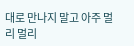대로 만나지 말고 아주 멀리 멀리